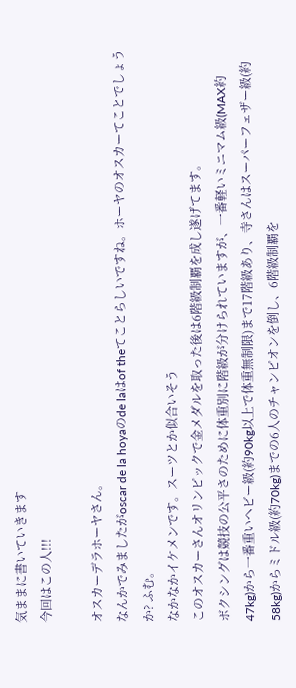気ままに書いていきます
今回はこの人!!!

オスカーデラホーヤさん。
なんかでみましたがoscar de la hoyaのde laはof theてことらしいですね。ホーヤのオスカーてことでしょうか? ふむ。
なかなかイケメンです。スーツとか似合いそう
このオスカーさんオリンピックで金メダルを取った後は6階級制覇を成し遂げてます。
ボクシングは競技の公平さのために体重別に階級が分けられていますが、一番軽いミニマム級(MAX約47kg)から一番重いヘビー級(約90kg以上で体重無制限)まで17階級あり、寺さんはスーパーフェザー級(約58kg)からミドル級(約70kg)までの6人のチャンピオンを倒し、6階級制覇を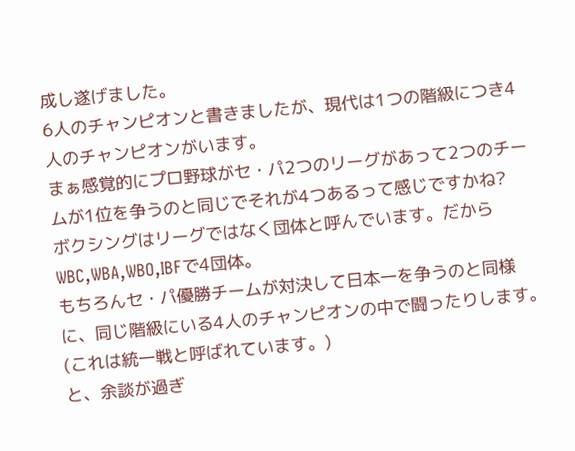成し遂げました。
6人のチャンピオンと書きましたが、現代は1つの階級につき4人のチャンピオンがいます。
まぁ感覚的にプロ野球がセ・パ2つのリーグがあって2つのチームが1位を争うのと同じでそれが4つあるって感じですかね?
ボクシングはリーグではなく団体と呼んでいます。だからWBC,WBA,WBO,IBFで4団体。
もちろんセ・パ優勝チームが対決して日本一を争うのと同様に、同じ階級にいる4人のチャンピオンの中で闘ったりします。(これは統一戦と呼ばれています。)
と、余談が過ぎ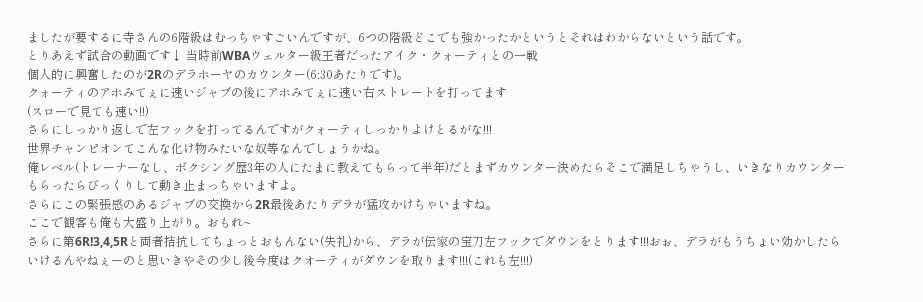ましたが要するに寺さんの6階級はむっちゃすごいんですが、6つの階級どこでも強かったかというとそれはわからないという話です。
とりあえず試合の動画です↓ 当時前WBAウェルター級王者だったアイク・クォーティとの一戦
個人的に興奮したのが2Rのデラホーヤのカウンター(6:30あたりです)。
クォーティのアホみてぇに速いジャブの後にアホみてぇに速い右ストレートを打ってます
(スローで見ても速い!!)
さらにしっかり返しで左フックを打ってるんですがクォーティしっかりよけとるがな!!!
世界チャンピオンてこんな化け物みたいな奴等なんでしょうかね。
俺レベル(トレーナーなし、ボクシング歴3年の人にたまに教えてもらって半年)だとまずカウンター決めたらそこで満足しちゃうし、いきなりカウンターもらったらびっくりして動き止まっちゃいますよ。
さらにこの緊張感のあるジャブの交換から2R最後あたりデラが猛攻かけちゃいますね。
ここで観客も俺も大盛り上がり。おもれ~
さらに第6R!3,4,5Rと両者拮抗してちょっとおもんない(失礼)から、デラが伝家の宝刀左フックでダウンをとります!!!おぉ、デラがもうちょい効かしたらいけるんやねぇーのと思いきやその少し後今度はクオーティがダウンを取ります!!!(これも左!!!)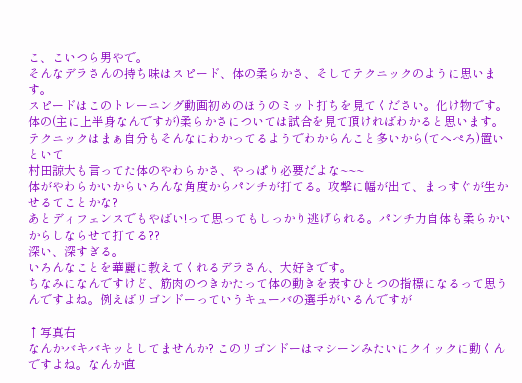こ、こいつら男やで。
そんなデラさんの持ち味はスピード、体の柔らかさ、そしてテクニックのように思います。
スピードはこのトレーニング動画初めのほうのミット打ちを見てください。化け物です。
体の(主に上半身なんですが)柔らかさについては試合を見て頂ければわかると思います。
テクニックはまぁ自分もそんなにわかってるようでわからんこと多いから(てへぺろ)置いといて
村田諒大も言ってた体のやわらかさ、やっぱり必要だよな~~~
体がやわらかいからいろんな角度からパンチが打てる。攻撃に幅が出て、まっすぐが生かせるてことかな?
あとディフェンスでもやばい!って思ってもしっかり逃げられる。パンチ力自体も柔らかいからしならせて打てる??
深い、深すぎる。
いろんなことを華麗に教えてくれるデラさん、大好きです。
ちなみになんですけど、筋肉のつきかたって体の動きを表すひとつの指標になるって思うんですよね。例えばリゴンドーっていうキューバの選手がいるんですが

↑写真右
なんかバキバキッとしてませんか? このリゴンドーはマシーンみたいにクイックに動くんですよね。なんか直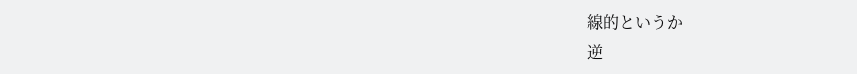線的というか
逆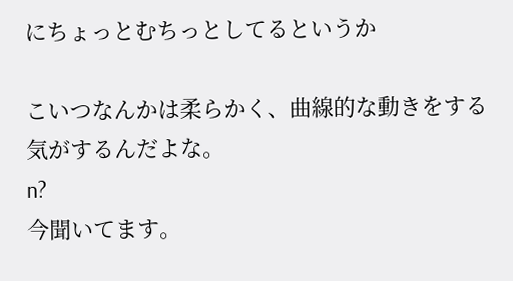にちょっとむちっとしてるというか

こいつなんかは柔らかく、曲線的な動きをする気がするんだよな。
n?
今聞いてます。